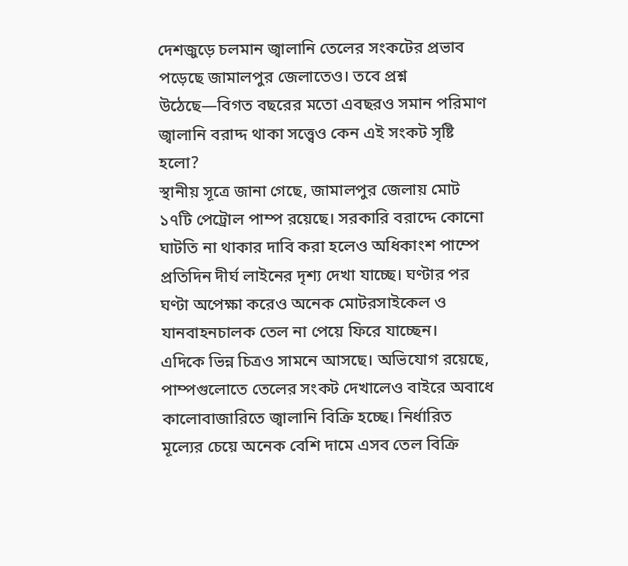দেশজুড়ে চলমান জ্বালানি তেলের সংকটের প্রভাব পড়েছে জামালপুর জেলাতেও। তবে প্রশ্ন উঠেছে—বিগত বছরের মতো এবছরও সমান পরিমাণ জ্বালানি বরাদ্দ থাকা সত্ত্বেও কেন এই সংকট সৃষ্টি হলো?
স্থানীয় সূত্রে জানা গেছে, জামালপুর জেলায় মোট ১৭টি পেট্রোল পাম্প রয়েছে। সরকারি বরাদ্দে কোনো ঘাটতি না থাকার দাবি করা হলেও অধিকাংশ পাম্পে প্রতিদিন দীর্ঘ লাইনের দৃশ্য দেখা যাচ্ছে। ঘণ্টার পর ঘণ্টা অপেক্ষা করেও অনেক মোটরসাইকেল ও যানবাহনচালক তেল না পেয়ে ফিরে যাচ্ছেন।
এদিকে ভিন্ন চিত্রও সামনে আসছে। অভিযোগ রয়েছে, পাম্পগুলোতে তেলের সংকট দেখালেও বাইরে অবাধে কালোবাজারিতে জ্বালানি বিক্রি হচ্ছে। নির্ধারিত মূল্যের চেয়ে অনেক বেশি দামে এসব তেল বিক্রি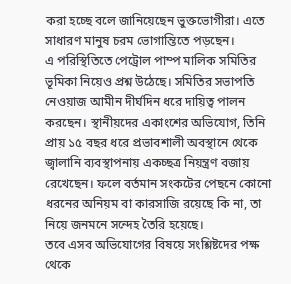করা হচ্ছে বলে জানিয়েছেন ভুক্তভোগীরা। এতে সাধারণ মানুষ চরম ভোগান্তিতে পড়ছেন।
এ পরিস্থিতিতে পেট্রোল পাম্প মালিক সমিতির ভূমিকা নিয়েও প্রশ্ন উঠেছে। সমিতির সভাপতি নেওয়াজ আমীন দীর্ঘদিন ধরে দায়িত্ব পালন করছেন। স্থানীয়দের একাংশের অভিযোগ, তিনি প্রায় ১৫ বছর ধরে প্রভাবশালী অবস্থানে থেকে জ্বালানি ব্যবস্থাপনায় একচ্ছত্র নিয়ন্ত্রণ বজায় রেখেছেন। ফলে বর্তমান সংকটের পেছনে কোনো ধরনের অনিয়ম বা কারসাজি রয়েছে কি না, তা নিয়ে জনমনে সন্দেহ তৈরি হয়েছে।
তবে এসব অভিযোগের বিষয়ে সংশ্লিষ্টদের পক্ষ থেকে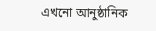এখনো আনুষ্ঠানিক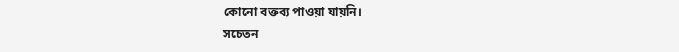কোনো বক্তব্য পাওয়া যায়নি।
সচেতন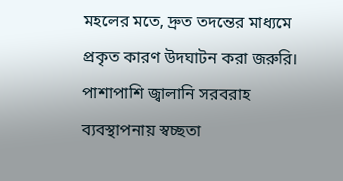মহলের মতে, দ্রুত তদন্তের মাধ্যমে প্রকৃত কারণ উদঘাটন করা জরুরি। পাশাপাশি জ্বালানি সরবরাহ ব্যবস্থাপনায় স্বচ্ছতা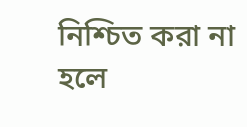নিশ্চিত করা না হলে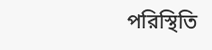পরিস্থিতি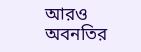আরও অবনতির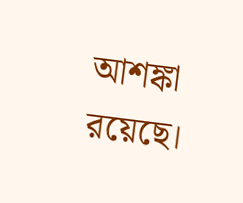আশঙ্কা রয়েছে।